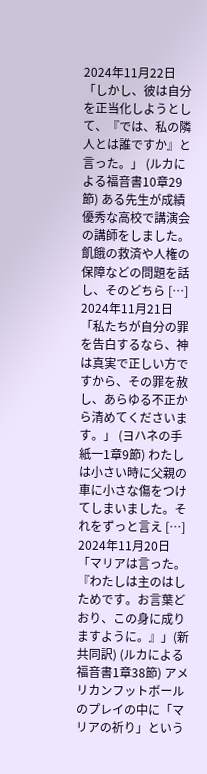2024年11月22日
「しかし、彼は自分を正当化しようとして、『では、私の隣人とは誰ですか』と言った。」 (ルカによる福音書10章29節) ある先生が成績優秀な高校で講演会の講師をしました。飢餓の救済や人権の保障などの問題を話し、そのどちら […]
2024年11月21日
「私たちが自分の罪を告白するなら、神は真実で正しい方ですから、その罪を赦し、あらゆる不正から清めてくださいます。」 (ヨハネの手紙一1章9節) わたしは小さい時に父親の車に小さな傷をつけてしまいました。それをずっと言え […]
2024年11月20日
「マリアは言った。『わたしは主のはしためです。お言葉どおり、この身に成りますように。』」(新共同訳) (ルカによる福音書1章38節) アメリカンフットボールのプレイの中に「マリアの祈り」という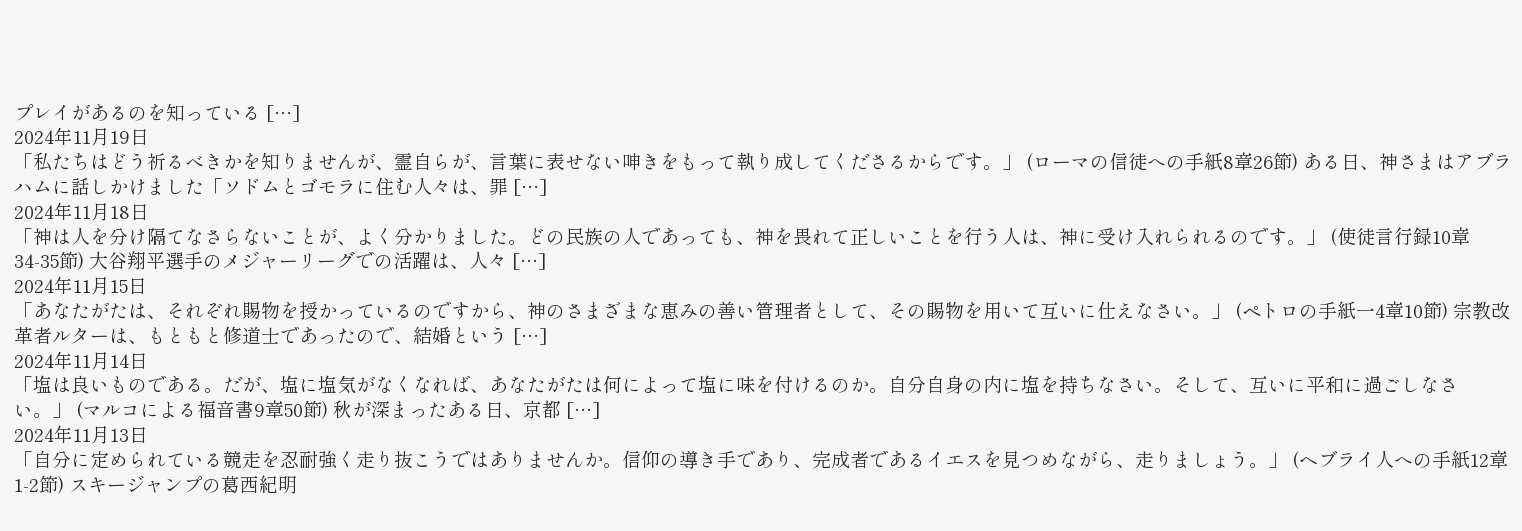プレイがあるのを知っている […]
2024年11月19日
「私たちはどう祈るべきかを知りませんが、霊自らが、言葉に表せない呻きをもって執り成してくださるからです。」 (ローマの信徒への手紙8章26節) ある日、神さまはアブラハムに話しかけました「ソドムとゴモラに住む人々は、罪 […]
2024年11月18日
「神は人を分け隔てなさらないことが、よく分かりました。どの民族の人であっても、神を畏れて正しいことを行う人は、神に受け入れられるのです。」 (使徒言行録10章34-35節) 大谷翔平選手のメジャーリーグでの活躍は、人々 […]
2024年11月15日
「あなたがたは、それぞれ賜物を授かっているのですから、神のさまざまな恵みの善い管理者として、その賜物を用いて互いに仕えなさい。」 (ペトロの手紙一4章10節) 宗教改革者ルターは、もともと修道士であったので、結婚という […]
2024年11月14日
「塩は良いものである。だが、塩に塩気がなくなれば、あなたがたは何によって塩に味を付けるのか。自分自身の内に塩を持ちなさい。そして、互いに平和に過ごしなさい。」 (マルコによる福音書9章50節) 秋が深まったある日、京都 […]
2024年11月13日
「自分に定められている競走を忍耐強く走り抜こうではありませんか。信仰の導き手であり、完成者であるイエスを見つめながら、走りましょう。」 (ヘブライ人への手紙12章1-2節) スキージャンプの葛西紀明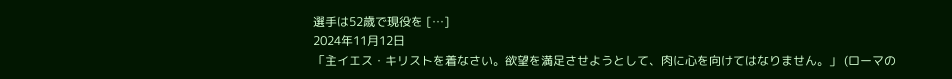選手は52歳で現役を […]
2024年11月12日
「主イエス・キリストを着なさい。欲望を満足させようとして、肉に心を向けてはなりません。」 (ローマの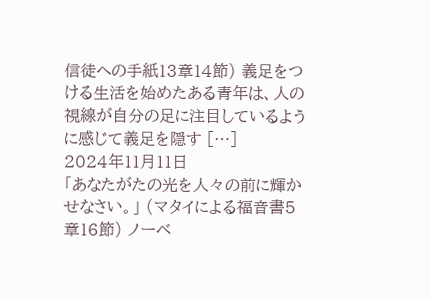信徒への手紙13章14節) 義足をつける生活を始めたある青年は、人の視線が自分の足に注目しているように感じて義足を隠す […]
2024年11月11日
「あなたがたの光を人々の前に輝かせなさい。」 (マタイによる福音書5章16節) ノーベ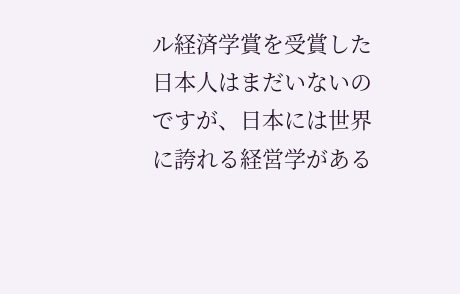ル経済学賞を受賞した日本人はまだいないのですが、日本には世界に誇れる経営学がある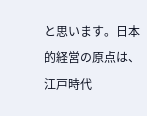と思います。日本的経営の原点は、江戸時代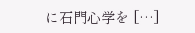に石門心学を […]